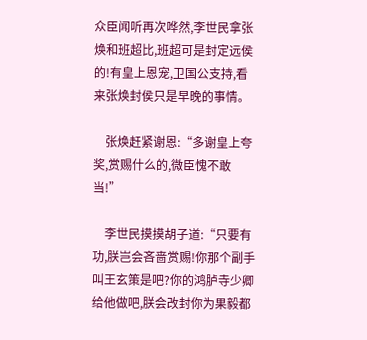众臣闻听再次哗然,李世民拿张焕和班超比,班超可是封定远侯的!有皇上恩宠,卫国公支持,看来张焕封侯只是早晚的事情。

    张焕赶紧谢恩:“多谢皇上夸奖,赏赐什么的,微臣愧不敢当!”

    李世民摸摸胡子道:“只要有功,朕岂会吝啬赏赐!你那个副手叫王玄策是吧?你的鸿胪寺少卿给他做吧,朕会改封你为果毅都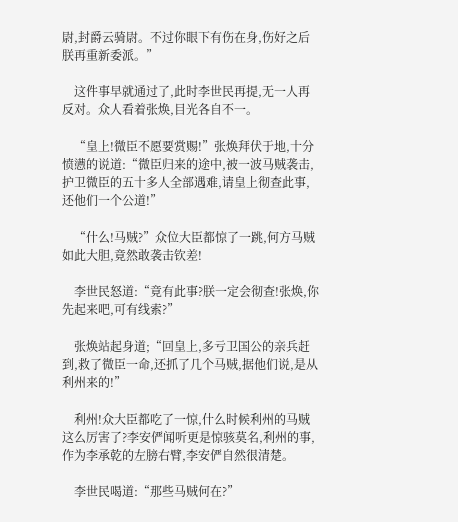尉,封爵云骑尉。不过你眼下有伤在身,伤好之后朕再重新委派。”

    这件事早就通过了,此时李世民再提,无一人再反对。众人看着张焕,目光各自不一。

    “皇上!微臣不愿要赏赐!”张焕拜伏于地,十分愤懑的说道:“微臣归来的途中,被一波马贼袭击,护卫微臣的五十多人全部遇难,请皇上彻查此事,还他们一个公道!”

    “什么!马贼?”众位大臣都惊了一跳,何方马贼如此大胆,竟然敢袭击钦差!

    李世民怒道:“竟有此事?朕一定会彻查!张焕,你先起来吧,可有线索?”

    张焕站起身道;“回皇上,多亏卫国公的亲兵赶到,救了微臣一命,还抓了几个马贼,据他们说,是从利州来的!”

    利州!众大臣都吃了一惊,什么时候利州的马贼这么厉害了?李安俨闻听更是惊骇莫名,利州的事,作为李承乾的左膀右臂,李安俨自然很清楚。

    李世民喝道:“那些马贼何在?”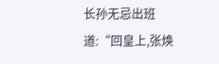长孙无忌出班道:“回皇上,张焕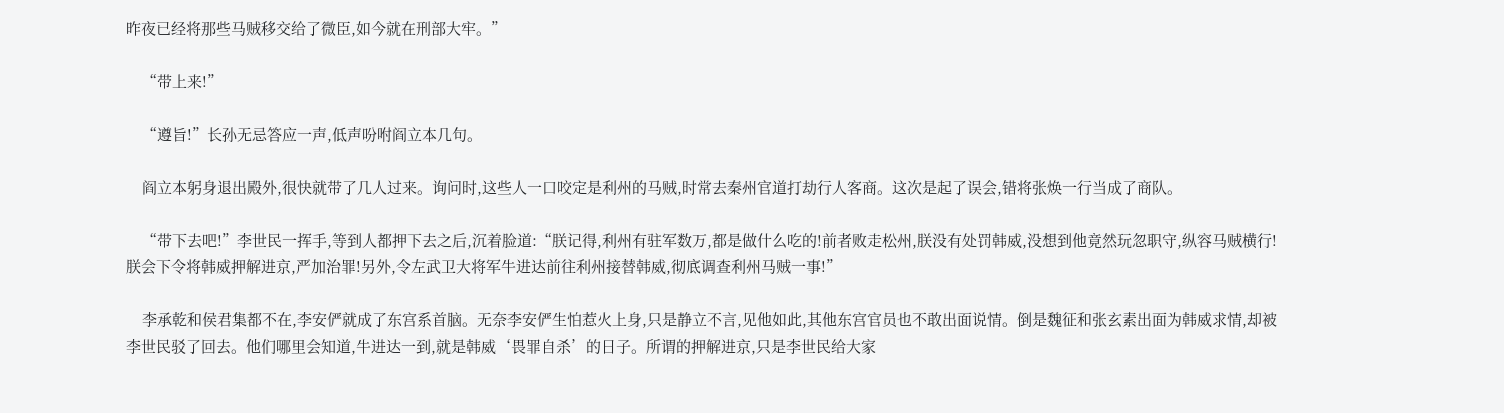昨夜已经将那些马贼移交给了微臣,如今就在刑部大牢。”

    “带上来!”

    “遵旨!”长孙无忌答应一声,低声吩咐阎立本几句。

    阎立本躬身退出殿外,很快就带了几人过来。询问时,这些人一口咬定是利州的马贼,时常去秦州官道打劫行人客商。这次是起了误会,错将张焕一行当成了商队。

    “带下去吧!”李世民一挥手,等到人都押下去之后,沉着脸道:“朕记得,利州有驻军数万,都是做什么吃的!前者败走松州,朕没有处罚韩威,没想到他竟然玩忽职守,纵容马贼横行!朕会下令将韩威押解进京,严加治罪!另外,令左武卫大将军牛进达前往利州接替韩威,彻底调查利州马贼一事!”

    李承乾和侯君集都不在,李安俨就成了东宫系首脑。无奈李安俨生怕惹火上身,只是静立不言,见他如此,其他东宫官员也不敢出面说情。倒是魏征和张玄素出面为韩威求情,却被李世民驳了回去。他们哪里会知道,牛进达一到,就是韩威‘畏罪自杀’的日子。所谓的押解进京,只是李世民给大家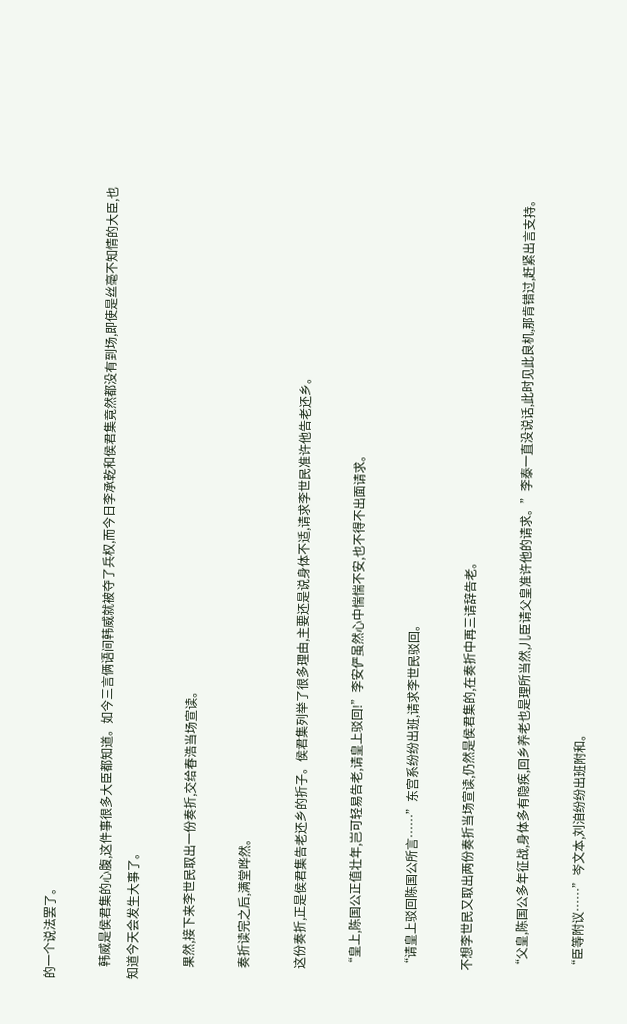的一个说法罢了。

    韩威是侯君集的心腹,这件事很多大臣都知道。如今三言俩语间韩威就被夺了兵权,而今日李承乾和侯君集竟然都没有到场,即使是丝毫不知情的大臣,也知道今天会发生大事了。

    果然,接下来李世民取出一份奏折,交给春浩当场宣读。

    奏折读完之后,满堂哗然。

    这份奏折,正是侯君集告老还乡的折子。侯君集列举了很多理由,主要还是说身体不适,请求李世民准许他告老还乡。

    “皇上,陈国公正值壮年,岂可轻易告老,请皇上驳回!”李安俨虽然心中惴惴不安,也不得不出面请求。

    “请皇上驳回陈国公所言……”东宫系纷纷出班,请求李世民驳回。

    不想李世民又取出两份奏折当场宣读,仍然是侯君集的,在奏折中再三请辞告老。

    “父皇,陈国公多年征战,身体多有隐疾,回乡养老也是理所当然,儿臣请父皇准许他的请求。”李泰一直没说话,此时见此良机,那肯错过,赶紧出言支持。

    “臣等附议……”岑文本,刘洎纷纷出班附和。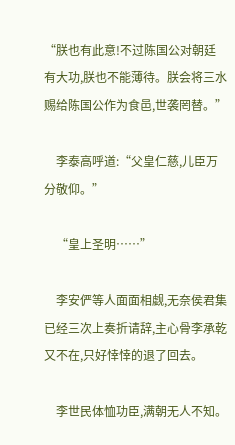“朕也有此意!不过陈国公对朝廷有大功,朕也不能薄待。朕会将三水赐给陈国公作为食邑,世袭罔替。”

    李泰高呼道:“父皇仁慈,儿臣万分敬仰。”

    “皇上圣明……”

    李安俨等人面面相觑,无奈侯君集已经三次上奏折请辞,主心骨李承乾又不在,只好悻悻的退了回去。

    李世民体恤功臣,满朝无人不知。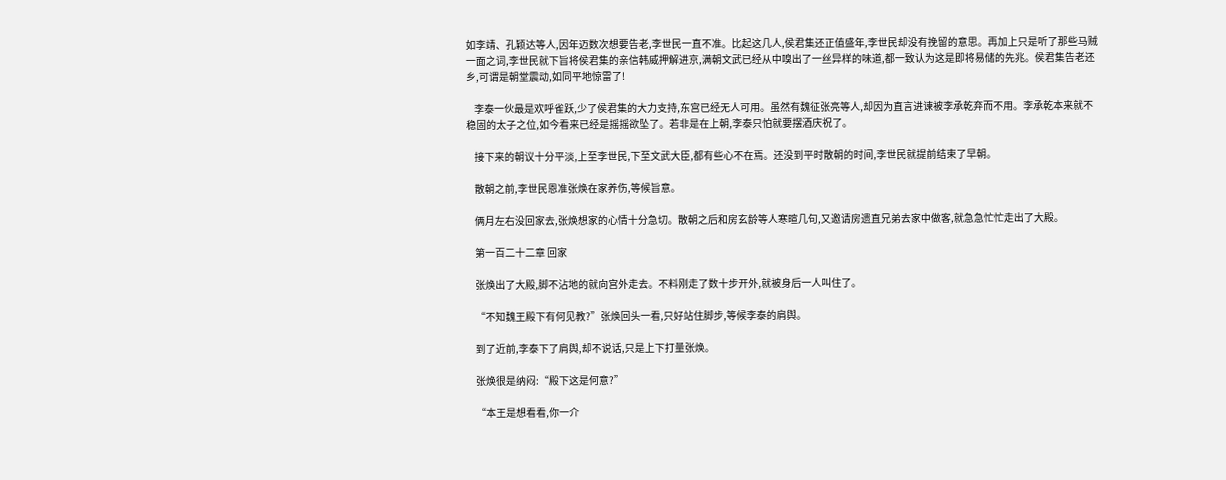如李靖、孔颖达等人,因年迈数次想要告老,李世民一直不准。比起这几人,侯君集还正值盛年,李世民却没有挽留的意思。再加上只是听了那些马贼一面之词,李世民就下旨将侯君集的亲信韩威押解进京,满朝文武已经从中嗅出了一丝异样的味道,都一致认为这是即将易储的先兆。侯君集告老还乡,可谓是朝堂震动,如同平地惊雷了!

    李泰一伙最是欢呼雀跃,少了侯君集的大力支持,东宫已经无人可用。虽然有魏征张亮等人,却因为直言进谏被李承乾弃而不用。李承乾本来就不稳固的太子之位,如今看来已经是摇摇欲坠了。若非是在上朝,李泰只怕就要摆酒庆祝了。

    接下来的朝议十分平淡,上至李世民,下至文武大臣,都有些心不在焉。还没到平时散朝的时间,李世民就提前结束了早朝。

    散朝之前,李世民恩准张焕在家养伤,等候旨意。

    俩月左右没回家去,张焕想家的心情十分急切。散朝之后和房玄龄等人寒暄几句,又邀请房遗直兄弟去家中做客,就急急忙忙走出了大殿。

    第一百二十二章 回家

    张焕出了大殿,脚不沾地的就向宫外走去。不料刚走了数十步开外,就被身后一人叫住了。

    “不知魏王殿下有何见教?”张焕回头一看,只好站住脚步,等候李泰的肩舆。

    到了近前,李泰下了肩舆,却不说话,只是上下打量张焕。

    张焕很是纳闷:“殿下这是何意?”

    “本王是想看看,你一介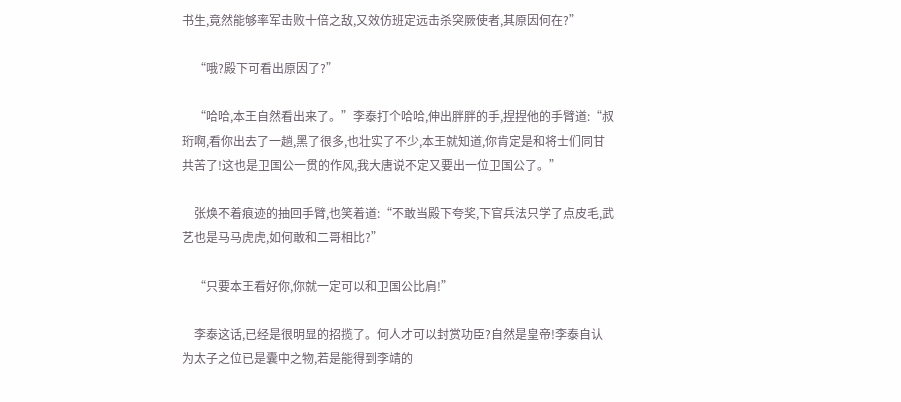书生,竟然能够率军击败十倍之敌,又效仿班定远击杀突厥使者,其原因何在?”

    “哦?殿下可看出原因了?”

    “哈哈,本王自然看出来了。”李泰打个哈哈,伸出胖胖的手,捏捏他的手臂道:“叔珩啊,看你出去了一趟,黑了很多,也壮实了不少,本王就知道,你肯定是和将士们同甘共苦了!这也是卫国公一贯的作风,我大唐说不定又要出一位卫国公了。”

    张焕不着痕迹的抽回手臂,也笑着道:“不敢当殿下夸奖,下官兵法只学了点皮毛,武艺也是马马虎虎,如何敢和二哥相比?”

    “只要本王看好你,你就一定可以和卫国公比肩!”

    李泰这话,已经是很明显的招揽了。何人才可以封赏功臣?自然是皇帝!李泰自认为太子之位已是囊中之物,若是能得到李靖的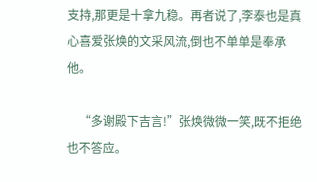支持,那更是十拿九稳。再者说了,李泰也是真心喜爱张焕的文采风流,倒也不单单是奉承他。

    “多谢殿下吉言!”张焕微微一笑,既不拒绝也不答应。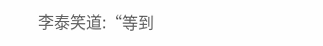李泰笑道:“等到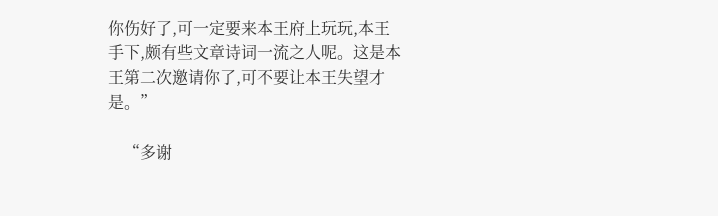你伤好了,可一定要来本王府上玩玩,本王手下,颇有些文章诗词一流之人呢。这是本王第二次邀请你了,可不要让本王失望才是。”

    “多谢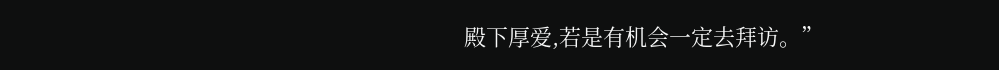殿下厚爱,若是有机会一定去拜访。”